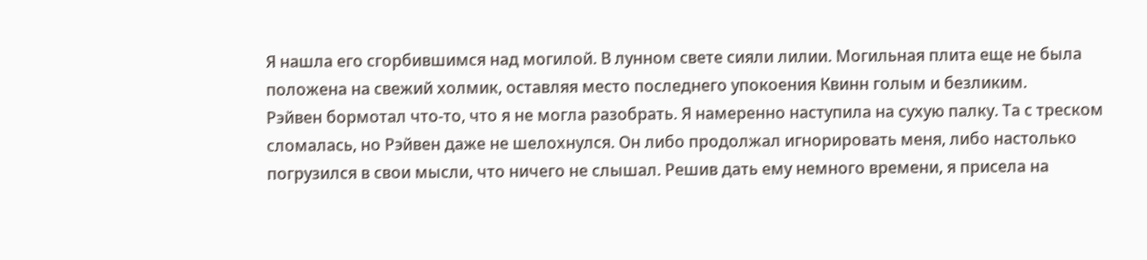Я нашла его сгорбившимся над могилой. В лунном свете сияли лилии. Могильная плита еще не была положена на свежий холмик, оставляя место последнего упокоения Квинн голым и безликим.
Рэйвен бормотал что-то, что я не могла разобрать. Я намеренно наступила на сухую палку. Та с треском сломалась, но Рэйвен даже не шелохнулся. Он либо продолжал игнорировать меня, либо настолько погрузился в свои мысли, что ничего не слышал. Решив дать ему немного времени, я присела на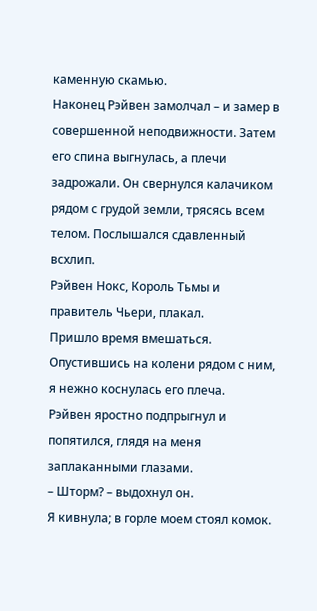каменную скамью.
Наконец Рэйвен замолчал – и замер в совершенной неподвижности. Затем его спина выгнулась, а плечи задрожали. Он свернулся калачиком рядом с грудой земли, трясясь всем телом. Послышался сдавленный всхлип.
Рэйвен Нокс, Король Тьмы и правитель Чьери, плакал.
Пришло время вмешаться.
Опустившись на колени рядом с ним, я нежно коснулась его плеча.
Рэйвен яростно подпрыгнул и попятился, глядя на меня заплаканными глазами.
– Шторм? – выдохнул он.
Я кивнула; в горле моем стоял комок.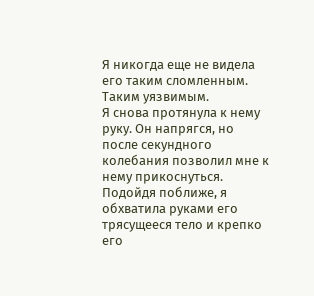Я никогда еще не видела его таким сломленным. Таким уязвимым.
Я снова протянула к нему руку. Он напрягся, но после секундного колебания позволил мне к нему прикоснуться. Подойдя поближе, я обхватила руками его трясущееся тело и крепко его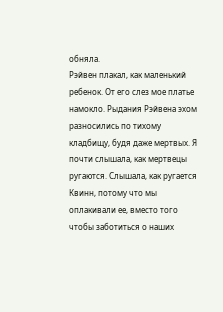обняла.
Рэйвен плакал, как маленький ребенок. От его слез мое платье намокло. Рыдания Рэйвена эхом разносились по тихому кладбищу, будя даже мертвых. Я почти слышала, как мертвецы ругаются. Слышала, как ругается Квинн, потому что мы оплакивали ее, вместо того чтобы заботиться о наших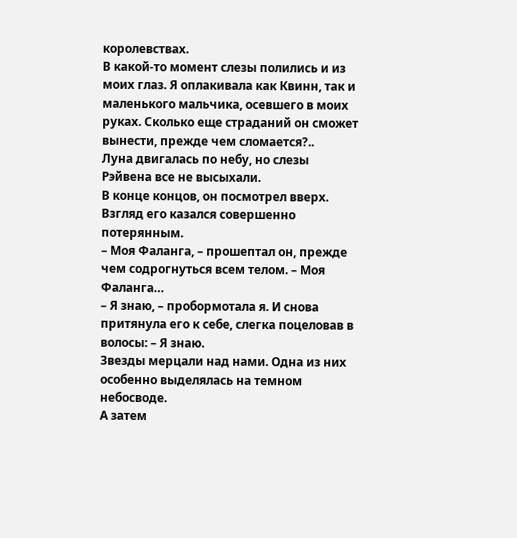королевствах.
В какой-то момент слезы полились и из моих глаз. Я оплакивала как Квинн, так и маленького мальчика, осевшего в моих руках. Сколько еще страданий он сможет вынести, прежде чем сломается?..
Луна двигалась по небу, но слезы Рэйвена все не высыхали.
В конце концов, он посмотрел вверх. Взгляд его казался совершенно потерянным.
– Моя Фаланга, – прошептал он, прежде чем содрогнуться всем телом. – Моя Фаланга…
– Я знаю, – пробормотала я. И снова притянула его к себе, слегка поцеловав в волосы: – Я знаю.
Звезды мерцали над нами. Одна из них особенно выделялась на темном небосводе.
А затем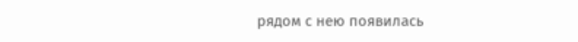рядом с нею появилась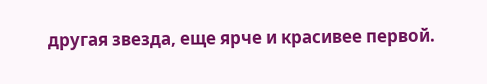другая звезда, еще ярче и красивее первой.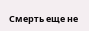Смерть еще не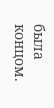была концом.